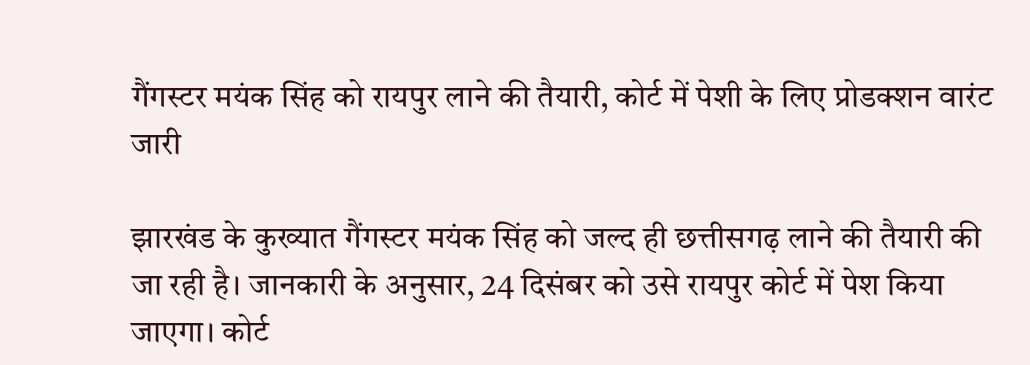गैंगस्टर मयंक सिंह को रायपुर लाने की तैयारी, कोर्ट में पेशी के लिए प्रोडक्शन वारंट जारी

झारखंड के कुख्यात गैंगस्टर मयंक सिंह को जल्द ही छत्तीसगढ़ लाने की तैयारी की जा रही है। जानकारी के अनुसार, 24 दिसंबर को उसे रायपुर कोर्ट में पेश किया जाएगा। कोर्ट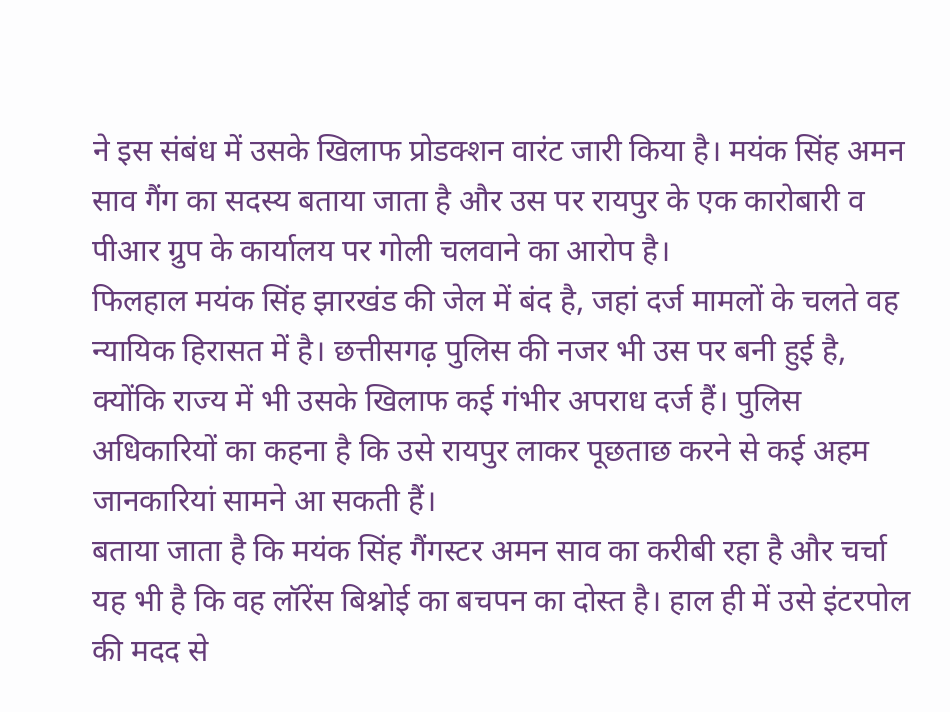ने इस संबंध में उसके खिलाफ प्रोडक्शन वारंट जारी किया है। मयंक सिंह अमन साव गैंग का सदस्य बताया जाता है और उस पर रायपुर के एक कारोबारी व पीआर ग्रुप के कार्यालय पर गोली चलवाने का आरोप है।
फिलहाल मयंक सिंह झारखंड की जेल में बंद है, जहां दर्ज मामलों के चलते वह न्यायिक हिरासत में है। छत्तीसगढ़ पुलिस की नजर भी उस पर बनी हुई है, क्योंकि राज्य में भी उसके खिलाफ कई गंभीर अपराध दर्ज हैं। पुलिस अधिकारियों का कहना है कि उसे रायपुर लाकर पूछताछ करने से कई अहम जानकारियां सामने आ सकती हैं।
बताया जाता है कि मयंक सिंह गैंगस्टर अमन साव का करीबी रहा है और चर्चा यह भी है कि वह लॉरेंस बिश्नोई का बचपन का दोस्त है। हाल ही में उसे इंटरपोल की मदद से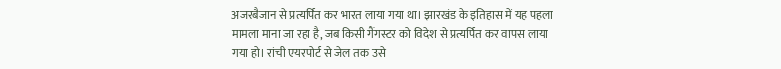अजरबैजान से प्रत्यर्पित कर भारत लाया गया था। झारखंड के इतिहास में यह पहला मामला माना जा रहा है, जब किसी गैंगस्टर को विदेश से प्रत्यर्पित कर वापस लाया गया हो। रांची एयरपोर्ट से जेल तक उसे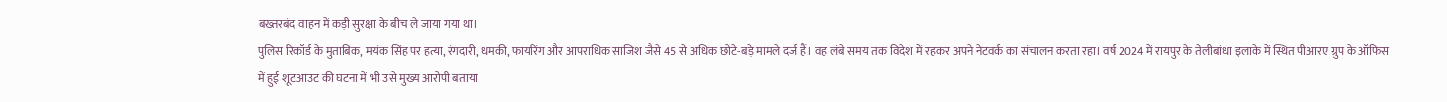बख्तरबंद वाहन में कड़ी सुरक्षा के बीच ले जाया गया था।
पुलिस रिकॉर्ड के मुताबिक, मयंक सिंह पर हत्या, रंगदारी, धमकी, फायरिंग और आपराधिक साजिश जैसे 45 से अधिक छोटे-बड़े मामले दर्ज हैं। वह लंबे समय तक विदेश में रहकर अपने नेटवर्क का संचालन करता रहा। वर्ष 2024 में रायपुर के तेलीबांधा इलाके में स्थित पीआरए ग्रुप के ऑफिस में हुई शूटआउट की घटना में भी उसे मुख्य आरोपी बताया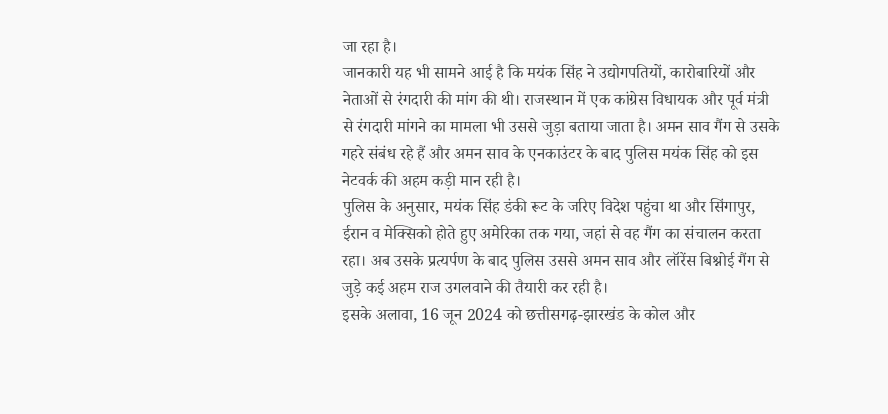जा रहा है।
जानकारी यह भी सामने आई है कि मयंक सिंह ने उद्योगपतियों, कारोबारियों और नेताओं से रंगदारी की मांग की थी। राजस्थान में एक कांग्रेस विधायक और पूर्व मंत्री से रंगदारी मांगने का मामला भी उससे जुड़ा बताया जाता है। अमन साव गैंग से उसके गहरे संबंध रहे हैं और अमन साव के एनकाउंटर के बाद पुलिस मयंक सिंह को इस नेटवर्क की अहम कड़ी मान रही है।
पुलिस के अनुसार, मयंक सिंह डंकी रूट के जरिए विदेश पहुंचा था और सिंगापुर, ईरान व मेक्सिको होते हुए अमेरिका तक गया, जहां से वह गैंग का संचालन करता रहा। अब उसके प्रत्यर्पण के बाद पुलिस उससे अमन साव और लॉरेंस बिश्नोई गैंग से जुड़े कई अहम राज उगलवाने की तैयारी कर रही है।
इसके अलावा, 16 जून 2024 को छत्तीसगढ़-झारखंड के कोल और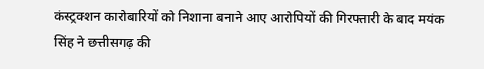कंस्ट्रक्शन कारोबारियों को निशाना बनाने आए आरोपियों की गिरफ्तारी के बाद मयंक सिंह ने छत्तीसगढ़ की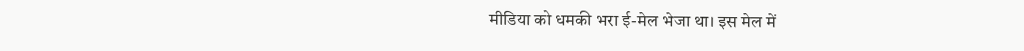मीडिया को धमकी भरा ई-मेल भेजा था। इस मेल में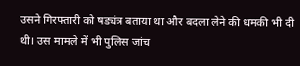उसने गिरफ्तारी को षड्यंत्र बताया था और बदला लेने की धमकी भी दी थी। उस मामले में भी पुलिस जांच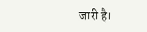जारी है।